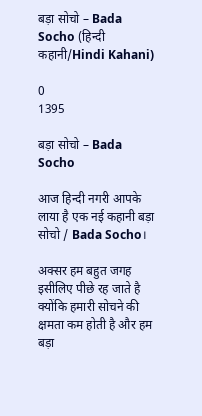बड़ा सोचो – Bada Socho (हिन्दी कहानी/Hindi Kahani)

0
1395

बड़ा सोचो – Bada Socho

आज हिन्दी नगरी आपके लाया है एक नई कहानी बड़ा सोचो / Bada Socho।

अक्सर हम बहुत जगह इसीलिए पीछे रह जाते है क्योंकि हमारी सोचने की क्षमता कम होती है और हम बड़ा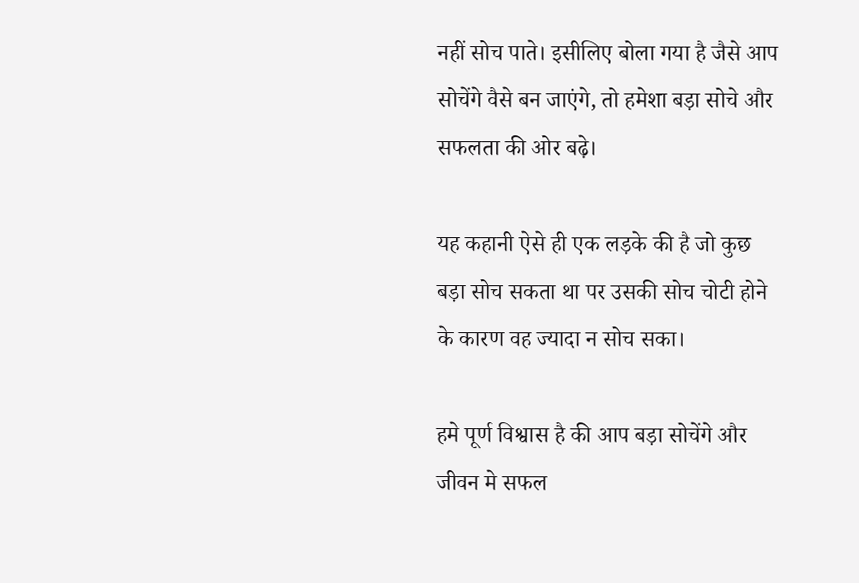नहीं सोच पाते। इसीलिए बोला गया है जैसे आप सोचेंगे वैसे बन जाएंगे, तो हमेशा बड़ा सोचे और सफलता की ओर बढ़े।

यह कहानी ऐसे ही एक लड़के की है जो कुछ बड़ा सोच सकता था पर उसकी सोच चोटी होने के कारण वह ज्यादा न सोच सका।

हमे पूर्ण विश्वास है की आप बड़ा सोचेंगे और जीवन मे सफल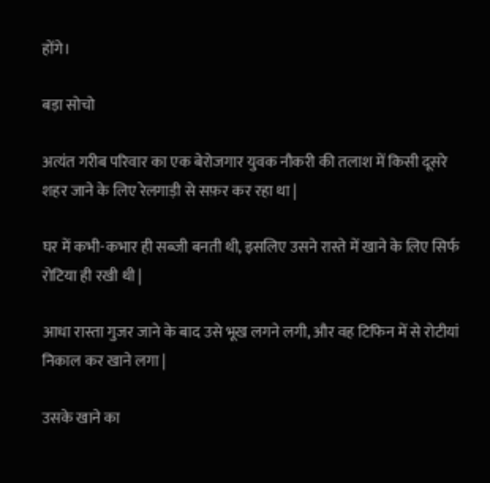होंगे।

बड़ा सोचो

अत्यंत गरीब परिवार का एक बेरोजगार युवक नौकरी की तलाश में किसी दूसरे शहर जाने के लिए रेलगाड़ी से सफ़र कर रहा था |

घर में कभी-कभार ही सब्जी बनती थी, इसलिए उसने रास्ते में खाने के लिए सिर्फ रोटिया ही रखी थी |

आधा रास्ता गुजर जाने के बाद उसे भूख लगने लगी, और वह टिफिन में से रोटीयां निकाल कर खाने लगा |

उसके खाने का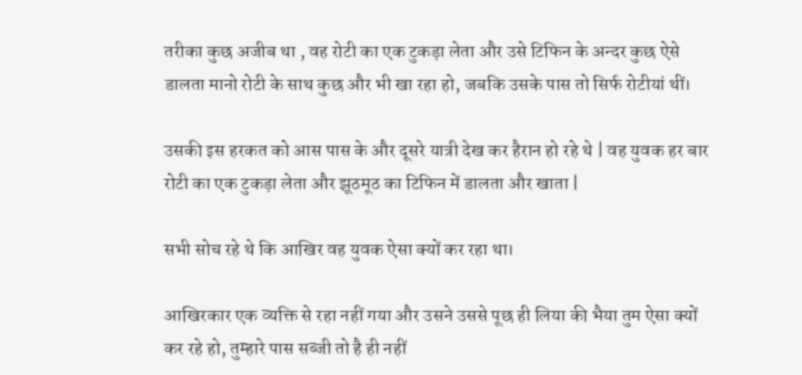तरीका कुछ अजीब था , वह रोटी का एक टुकड़ा लेता और उसे टिफिन के अन्दर कुछ ऐसे डालता मानो रोटी के साथ कुछ और भी खा रहा हो, जबकि उसके पास तो सिर्फ रोटीयां थीं।

उसकी इस हरकत को आस पास के और दूसरे यात्री देख कर हैरान हो रहे थे | वह युवक हर बार रोटी का एक टुकड़ा लेता और झूठमूठ का टिफिन में डालता और खाता |

सभी सोच रहे थे कि आखिर वह युवक ऐसा क्यों कर रहा था।

आखिरकार एक व्यक्ति से रहा नहीं गया और उसने उससे पूछ ही लिया की भैया तुम ऐसा क्यों कर रहे हो, तुम्हारे पास सब्जी तो है ही नहीं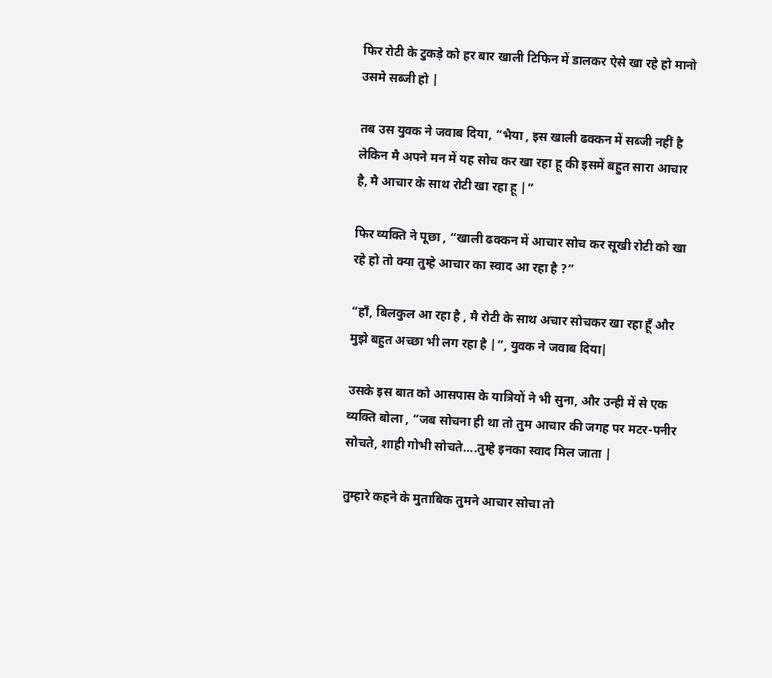फिर रोटी के टुकड़े को हर बार खाली टिफिन में डालकर ऐसे खा रहे हो मानो उसमे सब्जी हो |

तब उस युवक ने जवाब दिया, “भैया , इस खाली ढक्कन में सब्जी नहीं है लेकिन मै अपने मन में यह सोच कर खा रहा हू की इसमें बहुत सारा आचार है, मै आचार के साथ रोटी खा रहा हू |”

फिर व्यक्ति ने पूछा , “खाली ढक्कन में आचार सोच कर सूखी रोटी को खा रहे हो तो क्या तुम्हे आचार का स्वाद आ रहा है ?”

“हाँ, बिलकुल आ रहा है , मै रोटी के साथ अचार सोचकर खा रहा हूँ और मुझे बहुत अच्छा भी लग रहा है |”, युवक ने जवाब दिया|

उसके इस बात को आसपास के यात्रियों ने भी सुना, और उन्ही में से एक व्यक्ति बोला , “जब सोचना ही था तो तुम आचार की जगह पर मटर-पनीर सोचते, शाही गोभी सोचते….तुम्हे इनका स्वाद मिल जाता |

तुम्हारे कहने के मुताबिक तुमने आचार सोचा तो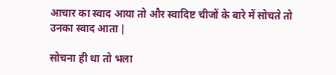आचार का स्वाद आया तो और स्वादिष्ट चीजों के बारे में सोचते तो उनका स्वाद आता |

सोचना ही था तो भला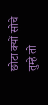छोटा क्यों सोचे तुम्हे तो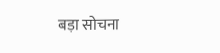बड़ा सोचना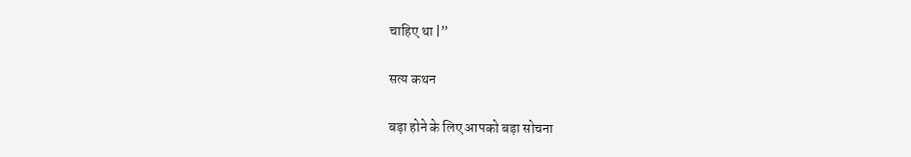चाहिए था |”

सत्य कथन

बड़ा होने के लिए आपको बड़ा सोचना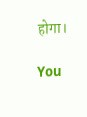होगा।

You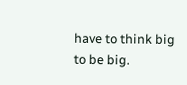have to think big to be big.